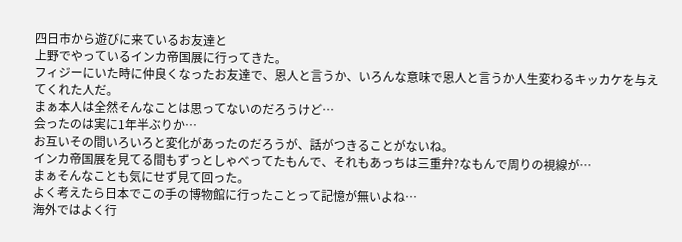四日市から遊びに来ているお友達と
上野でやっているインカ帝国展に行ってきた。
フィジーにいた時に仲良くなったお友達で、恩人と言うか、いろんな意味で恩人と言うか人生変わるキッカケを与えてくれた人だ。
まぁ本人は全然そんなことは思ってないのだろうけど…
会ったのは実に1年半ぶりか…
お互いその間いろいろと変化があったのだろうが、話がつきることがないね。
インカ帝国展を見てる間もずっとしゃべってたもんで、それもあっちは三重弁?なもんで周りの視線が…
まぁそんなことも気にせず見て回った。
よく考えたら日本でこの手の博物館に行ったことって記憶が無いよね…
海外ではよく行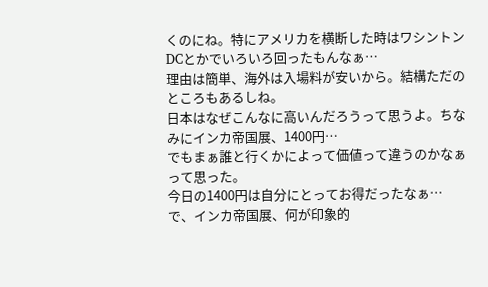くのにね。特にアメリカを横断した時はワシントンDCとかでいろいろ回ったもんなぁ…
理由は簡単、海外は入場料が安いから。結構ただのところもあるしね。
日本はなぜこんなに高いんだろうって思うよ。ちなみにインカ帝国展、1400円…
でもまぁ誰と行くかによって価値って違うのかなぁって思った。
今日の1400円は自分にとってお得だったなぁ…
で、インカ帝国展、何が印象的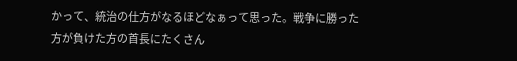かって、統治の仕方がなるほどなぁって思った。戦争に勝った方が負けた方の首長にたくさん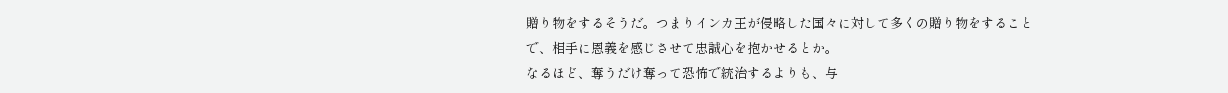贈り物をするそうだ。つまりインカ王が侵略した国々に対して多くの贈り物をすることで、相手に恩義を感じさせて忠誠心を抱かせるとか。
なるほど、奪うだけ奪って恐怖で統治するよりも、与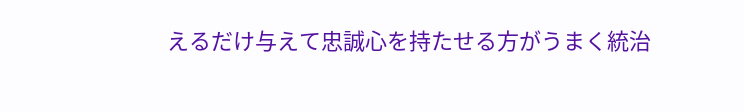えるだけ与えて忠誠心を持たせる方がうまく統治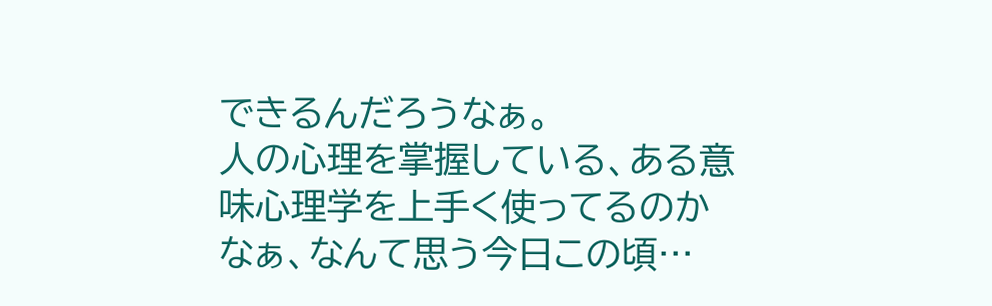できるんだろうなぁ。
人の心理を掌握している、ある意味心理学を上手く使ってるのかなぁ、なんて思う今日この頃…